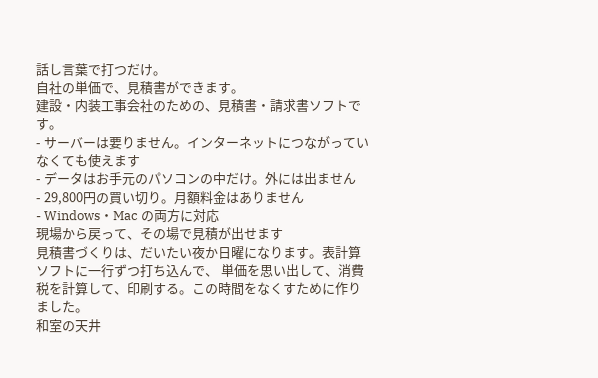話し言葉で打つだけ。
自社の単価で、見積書ができます。
建設・内装工事会社のための、見積書・請求書ソフトです。
- サーバーは要りません。インターネットにつながっていなくても使えます
- データはお手元のパソコンの中だけ。外には出ません
- 29,800円の買い切り。月額料金はありません
- Windows・Mac の両方に対応
現場から戻って、その場で見積が出せます
見積書づくりは、だいたい夜か日曜になります。表計算ソフトに一行ずつ打ち込んで、 単価を思い出して、消費税を計算して、印刷する。この時間をなくすために作りました。
和室の天井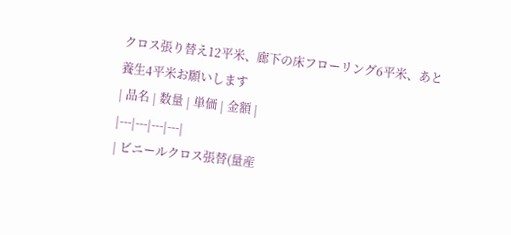クロス張り替え12平米、廊下の床フローリング6平米、あと養生4平米お願いします
| 品名 | 数量 | 単価 | 金額 |
|---|---|---|---|
| ビニールクロス張替(量産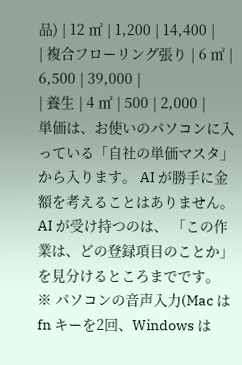品) | 12 ㎡ | 1,200 | 14,400 |
| 複合フローリング張り | 6 ㎡ | 6,500 | 39,000 |
| 養生 | 4 ㎡ | 500 | 2,000 |
単価は、お使いのパソコンに入っている「自社の単価マスタ」から入ります。 AI が勝手に金額を考えることはありません。AI が受け持つのは、 「この作業は、どの登録項目のことか」を見分けるところまでです。
※ パソコンの音声入力(Mac は fn キーを2回、Windows は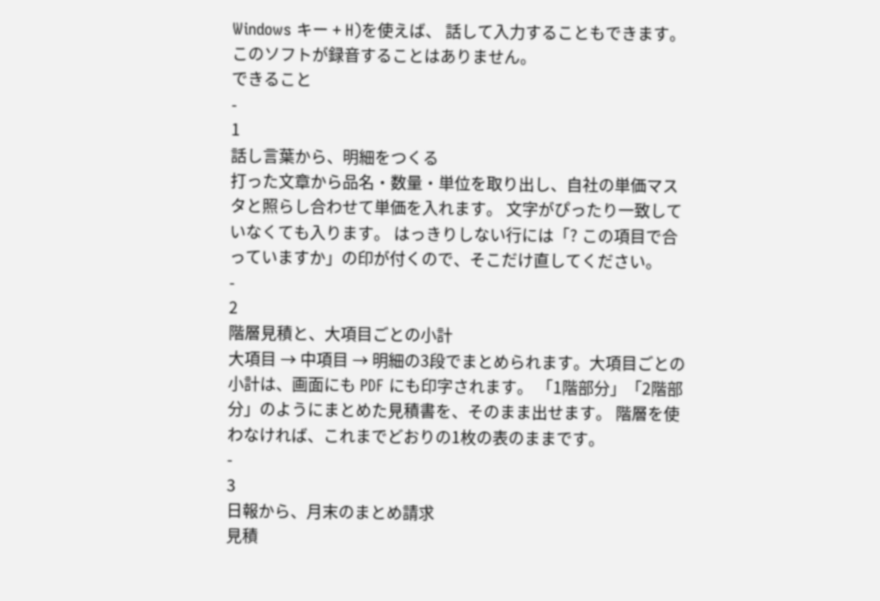Windows キー + H)を使えば、 話して入力することもできます。このソフトが録音することはありません。
できること
-
1
話し言葉から、明細をつくる
打った文章から品名・数量・単位を取り出し、自社の単価マスタと照らし合わせて単価を入れます。 文字がぴったり一致していなくても入ります。 はっきりしない行には「? この項目で合っていますか」の印が付くので、そこだけ直してください。
-
2
階層見積と、大項目ごとの小計
大項目 → 中項目 → 明細の3段でまとめられます。大項目ごとの小計は、画面にも PDF にも印字されます。 「1階部分」「2階部分」のようにまとめた見積書を、そのまま出せます。 階層を使わなければ、これまでどおりの1枚の表のままです。
-
3
日報から、月末のまとめ請求
見積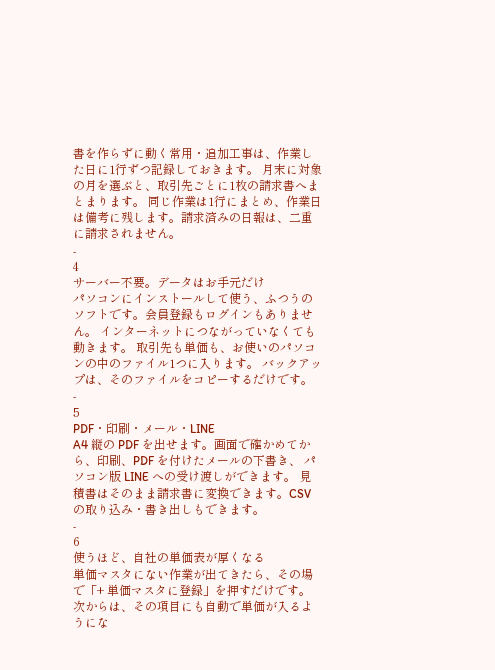書を作らずに動く常用・追加工事は、作業した日に1行ずつ記録しておきます。 月末に対象の月を選ぶと、取引先ごとに1枚の請求書へまとまります。 同じ作業は1行にまとめ、作業日は備考に残します。請求済みの日報は、二重に請求されません。
-
4
サーバー不要。データはお手元だけ
パソコンにインストールして使う、ふつうのソフトです。会員登録もログインもありません。 インターネットにつながっていなくても動きます。 取引先も単価も、お使いのパソコンの中のファイル1つに入ります。 バックアップは、そのファイルをコピーするだけです。
-
5
PDF・印刷・メール・LINE
A4 縦の PDF を出せます。画面で確かめてから、印刷、PDF を付けたメールの下書き、 パソコン版 LINE への受け渡しができます。 見積書はそのまま請求書に変換できます。CSV の取り込み・書き出しもできます。
-
6
使うほど、自社の単価表が厚くなる
単価マスタにない作業が出てきたら、その場で「+ 単価マスタに登録」を押すだけです。 次からは、その項目にも自動で単価が入るようにな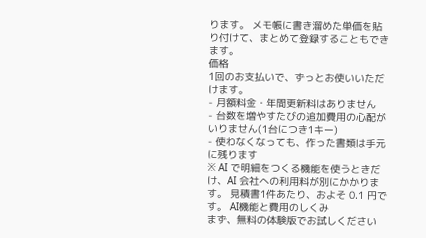ります。 メモ帳に書き溜めた単価を貼り付けて、まとめて登録することもできます。
価格
1回のお支払いで、ずっとお使いいただけます。
- 月額料金・年間更新料はありません
- 台数を増やすたびの追加費用の心配がいりません(1台につき1キー)
- 使わなくなっても、作った書類は手元に残ります
※ AI で明細をつくる機能を使うときだけ、AI 会社への利用料が別にかかります。 見積書1件あたり、およそ 0.1 円です。 AI機能と費用のしくみ
まず、無料の体験版でお試しください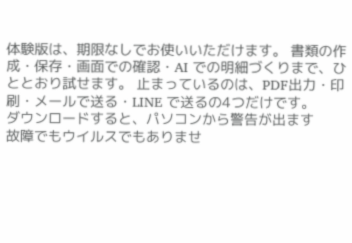体験版は、期限なしでお使いいただけます。 書類の作成・保存・画面での確認・AI での明細づくりまで、ひととおり試せます。 止まっているのは、PDF出力・印刷・メールで送る・LINE で送るの4つだけです。
ダウンロードすると、パソコンから警告が出ます
故障でもウイルスでもありませ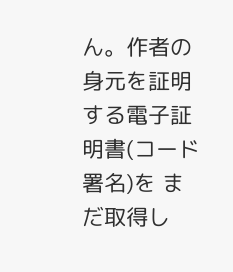ん。作者の身元を証明する電子証明書(コード署名)を まだ取得し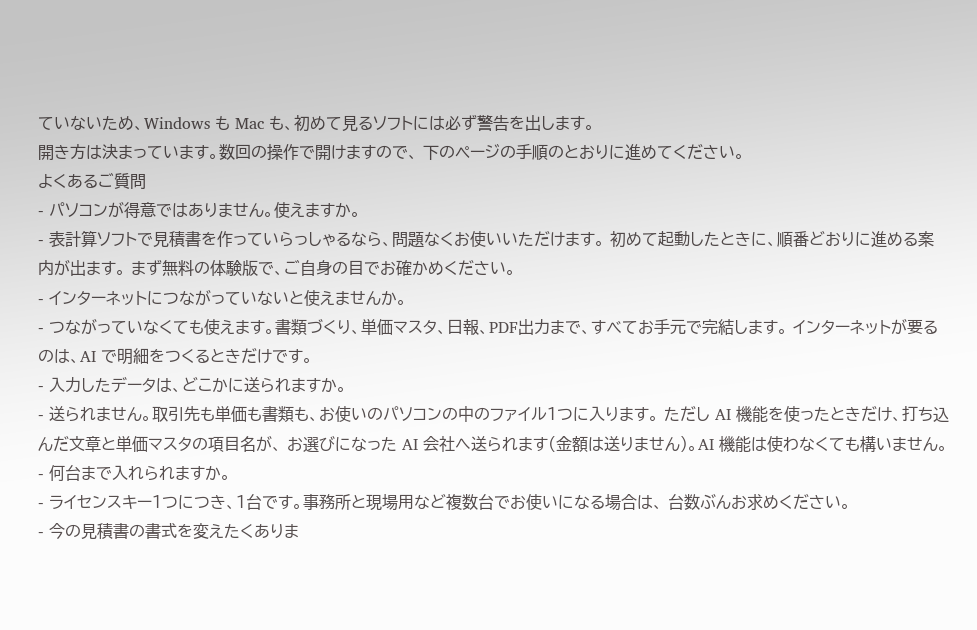ていないため、Windows も Mac も、初めて見るソフトには必ず警告を出します。
開き方は決まっています。数回の操作で開けますので、 下のページの手順のとおりに進めてください。
よくあるご質問
- パソコンが得意ではありません。使えますか。
- 表計算ソフトで見積書を作っていらっしゃるなら、問題なくお使いいただけます。 初めて起動したときに、順番どおりに進める案内が出ます。 まず無料の体験版で、ご自身の目でお確かめください。
- インターネットにつながっていないと使えませんか。
- つながっていなくても使えます。書類づくり、単価マスタ、日報、PDF出力まで、すべてお手元で完結します。 インターネットが要るのは、AI で明細をつくるときだけです。
- 入力したデータは、どこかに送られますか。
- 送られません。取引先も単価も書類も、お使いのパソコンの中のファイル1つに入ります。 ただし AI 機能を使ったときだけ、打ち込んだ文章と単価マスタの項目名が、 お選びになった AI 会社へ送られます(金額は送りません)。AI 機能は使わなくても構いません。
- 何台まで入れられますか。
- ライセンスキー1つにつき、1台です。事務所と現場用など複数台でお使いになる場合は、 台数ぶんお求めください。
- 今の見積書の書式を変えたくありま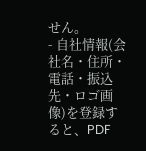せん。
- 自社情報(会社名・住所・電話・振込先・ロゴ画像)を登録すると、PDF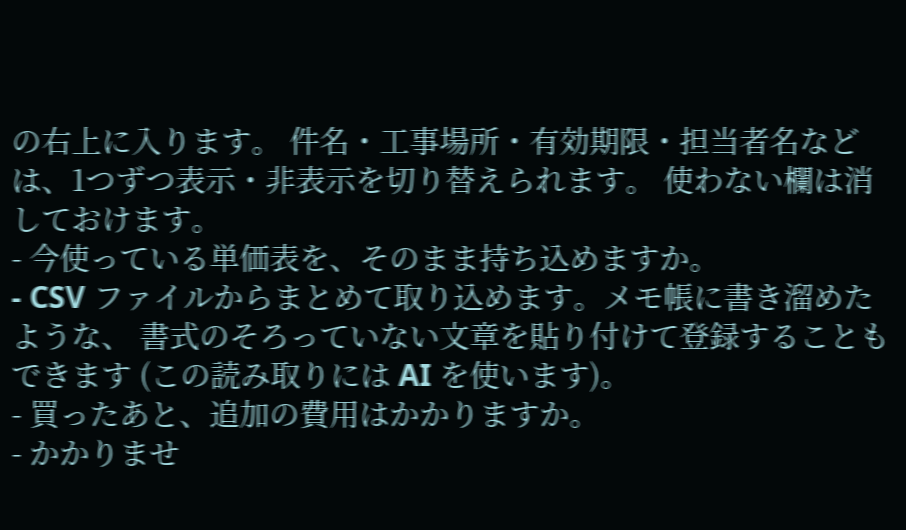の右上に入ります。 件名・工事場所・有効期限・担当者名などは、1つずつ表示・非表示を切り替えられます。 使わない欄は消しておけます。
- 今使っている単価表を、そのまま持ち込めますか。
- CSV ファイルからまとめて取り込めます。メモ帳に書き溜めたような、 書式のそろっていない文章を貼り付けて登録することもできます (この読み取りには AI を使います)。
- 買ったあと、追加の費用はかかりますか。
- かかりませ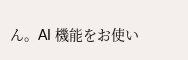ん。AI 機能をお使い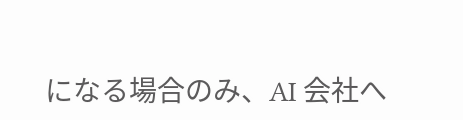になる場合のみ、AI 会社へ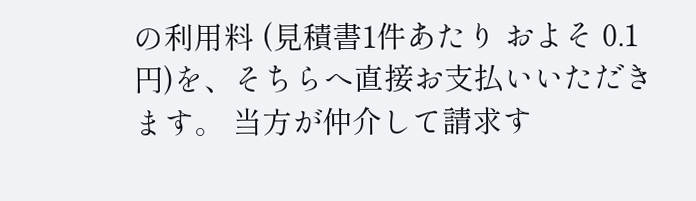の利用料 (見積書1件あたり およそ 0.1 円)を、そちらへ直接お支払いいただきます。 当方が仲介して請求す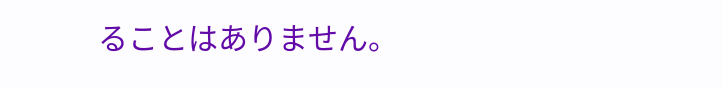ることはありません。